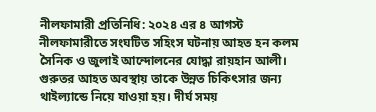নীলফামারী প্রতিনিধি: ২০২৪ এর ৪ আগস্ট নীলফামারীতে সংঘটিত সহিংস ঘটনায় আহত হন কলম সৈনিক ও জুলাই আন্দোলনের যোদ্ধা রায়হান আলী। গুরুতর আহত অবস্থায় তাকে উন্নত চিকিৎসার জন্য থাইল্যান্ডে নিয়ে যাওয়া হয়। দীর্ঘ সময়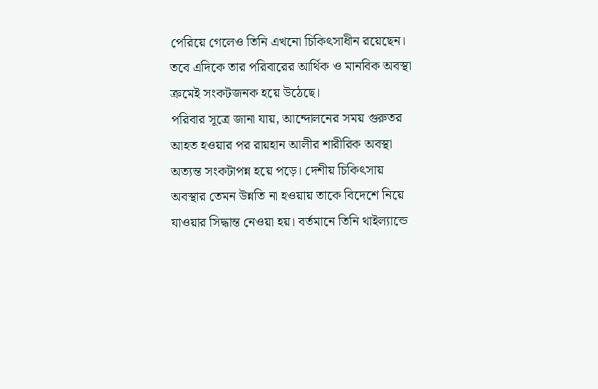পেরিয়ে গেলেও তিনি এখনো চিকিৎসাধীন রয়েছেন। তবে এদিকে তার পরিবারের আর্থিক ও মানবিক অবস্থা ক্রমেই সংকটজনক হয়ে উঠেছে।
পরিবার সূত্রে জানা যায়, আন্দোলনের সময় গুরুতর আহত হওয়ার পর রায়হান আলীর শারীরিক অবস্থা অত্যন্ত সংকটাপন্ন হয়ে পড়ে। দেশীয় চিকিৎসায় অবস্থার তেমন উন্নতি না হওয়ায় তাকে বিদেশে নিয়ে যাওয়ার সিদ্ধান্ত নেওয়া হয়। বর্তমানে তিনি থাইল্যান্ডে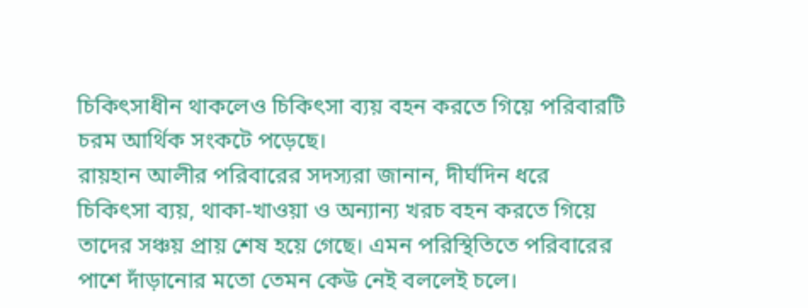চিকিৎসাধীন থাকলেও চিকিৎসা ব্যয় বহন করতে গিয়ে পরিবারটি চরম আর্থিক সংকটে পড়েছে।
রায়হান আলীর পরিবারের সদস্যরা জানান, দীর্ঘদিন ধরে চিকিৎসা ব্যয়, থাকা-খাওয়া ও অন্যান্য খরচ বহন করতে গিয়ে তাদের সঞ্চয় প্রায় শেষ হয়ে গেছে। এমন পরিস্থিতিতে পরিবারের পাশে দাঁড়ানোর মতো তেমন কেউ নেই বললেই চলে।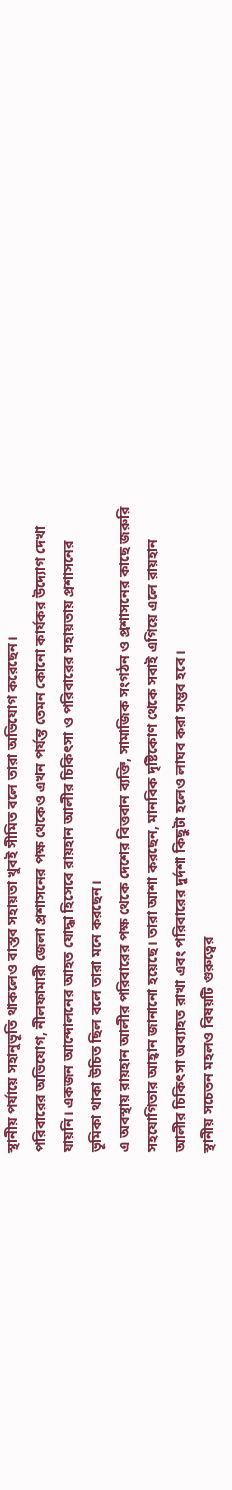স্থানীয় পর্যায়ে সহানুভূতি থাকলেও বাস্তব সহায়তা খুবই সীমিত বলে তারা অভিযোগ করেছেন।
পরিবারের অভিযোগ, নীলফামারী জেলা প্রশাসনের পক্ষ থেকেও এখন পর্যন্ত তেমন কোনো কার্যকর উদ্যোগ দেখা যায়নি। একজন আন্দোলনের আহত যোদ্ধা হিসেবে রায়হান আলীর চিকিৎসা ও পরিবারের সহায়তায় প্রশাসনের ভূমিকা থাকা উচিত ছিল বলে তারা মনে করছেন।
এ অবস্থায় রায়হান আলীর পরিবারের পক্ষ থেকে দেশের বিত্তবান ব্যক্তি, সামাজিক সংগঠন ও প্রশাসনের কাছে জরুরি সহযোগিতার আহ্বান জানানো হয়েছে। তারা আশা করছেন, মানবিক দৃষ্টিকোণ থেকে সবাই এগিয়ে এলে রায়হান আলীর চিকিৎসা অব্যাহত রাখা এবং পরিবারের দুর্দশা কিছুটা হলেও লাঘব করা সম্ভব হবে।
স্থানীয় সচেতন মহলও বিষয়টি গুরুত্বের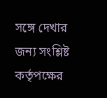সঙ্গে দেখার জন্য সংশ্লিষ্ট কর্তৃপক্ষের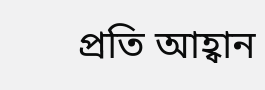প্রতি আহ্বান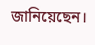জানিয়েছেন।